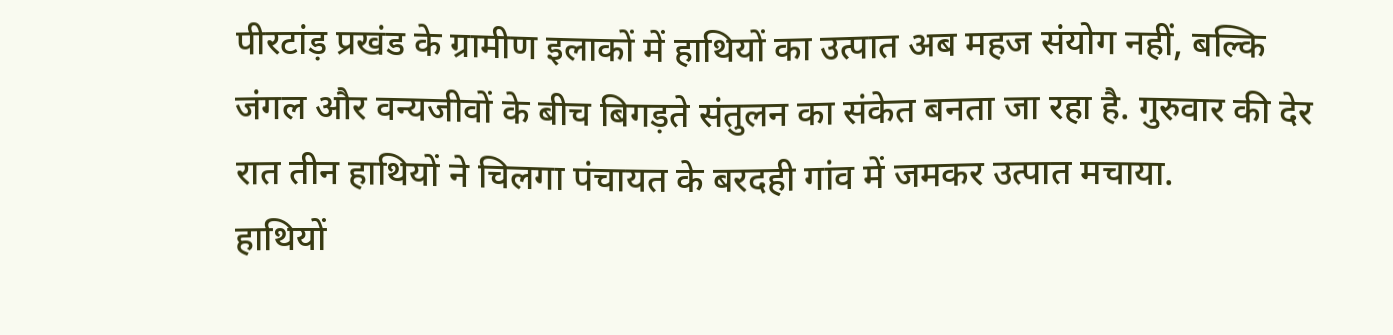पीरटांड़ प्रखंड के ग्रामीण इलाकों में हाथियों का उत्पात अब महज संयोग नहीं, बल्कि जंगल और वन्यजीवों के बीच बिगड़ते संतुलन का संकेत बनता जा रहा है. गुरुवार की देर रात तीन हाथियों ने चिलगा पंचायत के बरदही गांव में जमकर उत्पात मचाया.
हाथियों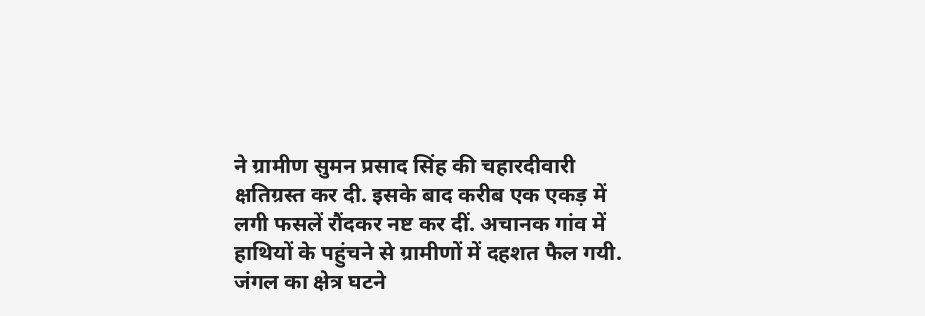ने ग्रामीण सुमन प्रसाद सिंह की चहारदीवारी क्षतिग्रस्त कर दी. इसके बाद करीब एक एकड़ में लगी फसलें रौंदकर नष्ट कर दीं. अचानक गांव में हाथियों के पहुंचने से ग्रामीणों में दहशत फैल गयी.
जंगल का क्षेत्र घटने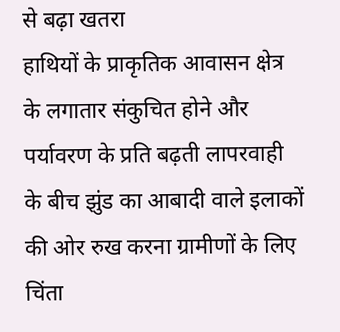से बढ़ा खतरा
हाथियों के प्राकृतिक आवासन क्षेत्र के लगातार संकुचित होने और पर्यावरण के प्रति बढ़ती लापरवाही के बीच झुंड का आबादी वाले इलाकों की ओर रुख करना ग्रामीणों के लिए चिंता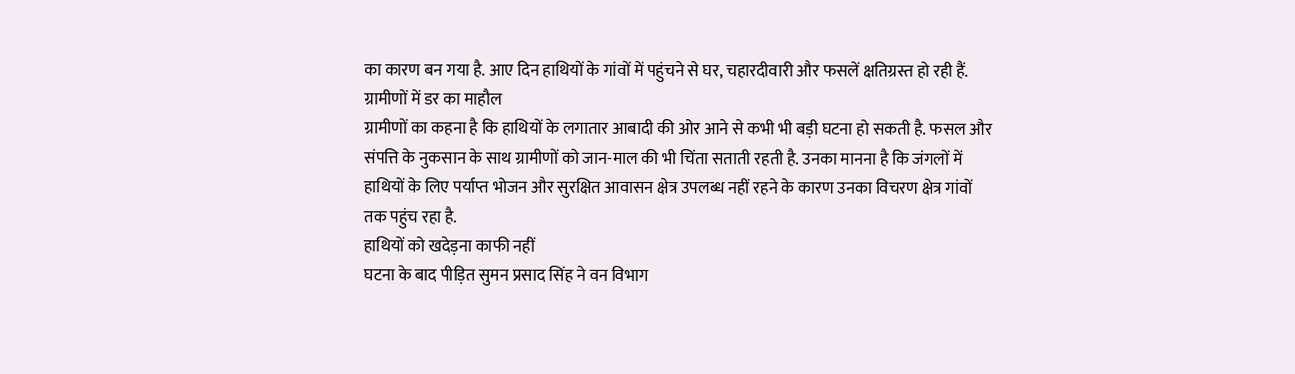का कारण बन गया है. आए दिन हाथियों के गांवों में पहुंचने से घर, चहारदीवारी और फसलें क्षतिग्रस्त हो रही हैं.
ग्रामीणों में डर का माहौल
ग्रामीणों का कहना है कि हाथियों के लगातार आबादी की ओर आने से कभी भी बड़ी घटना हो सकती है. फसल और संपत्ति के नुकसान के साथ ग्रामीणों को जान-माल की भी चिंता सताती रहती है. उनका मानना है कि जंगलों में हाथियों के लिए पर्याप्त भोजन और सुरक्षित आवासन क्षेत्र उपलब्ध नहीं रहने के कारण उनका विचरण क्षेत्र गांवों तक पहुंच रहा है.
हाथियों को खदेड़ना काफी नहीं
घटना के बाद पीड़ित सुमन प्रसाद सिंह ने वन विभाग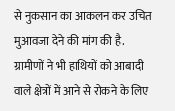से नुकसान का आकलन कर उचित मुआवजा देने की मांग की है. ग्रामीणों ने भी हाथियों को आबादी वाले क्षेत्रों में आने से रोकने के लिए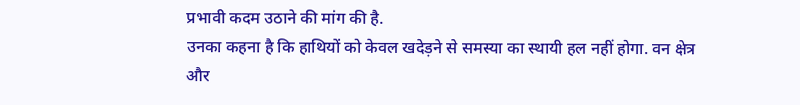प्रभावी कदम उठाने की मांग की है.
उनका कहना है कि हाथियों को केवल खदेड़ने से समस्या का स्थायी हल नहीं होगा. वन क्षेत्र और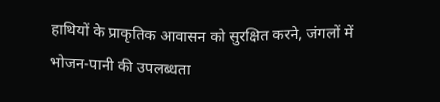हाथियों के प्राकृतिक आवासन को सुरक्षित करने, जंगलों में भोजन-पानी की उपलब्धता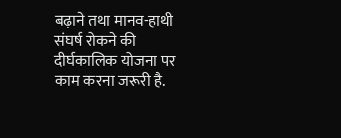बढ़ाने तथा मानव-हाथी संघर्ष रोकने की दीर्घकालिक योजना पर काम करना जरूरी है.